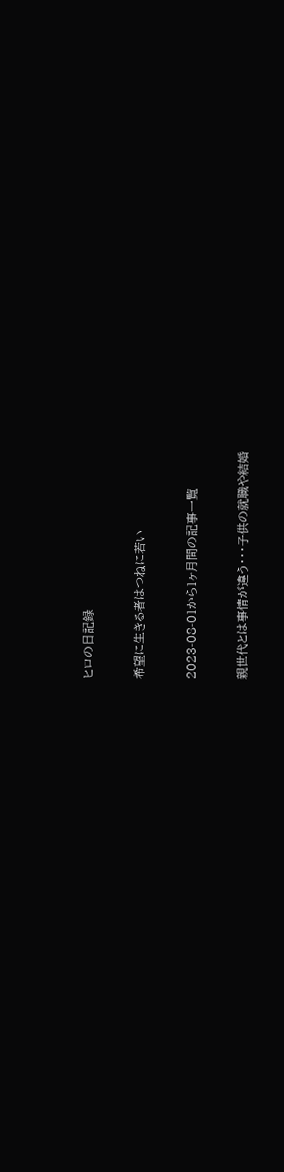ヒロの日記録

希望に生きる者はつねに若い

2023-08-01から1ヶ月間の記事一覧

親世代とは事情が違う・・・子供の就職や結婚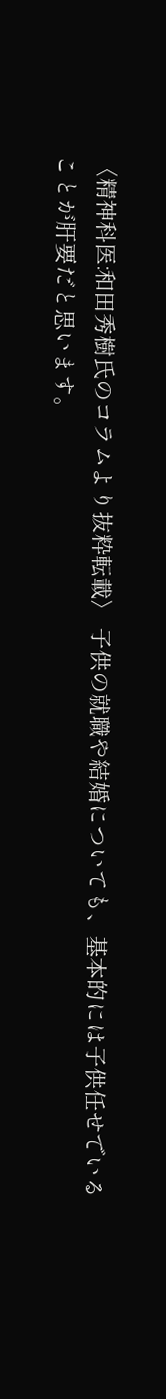〈精神科医:和田秀樹氏のコラムより抜粋転載〉 子供の就職や結婚についても、基本的には子供任せでいることが肝要だと思います。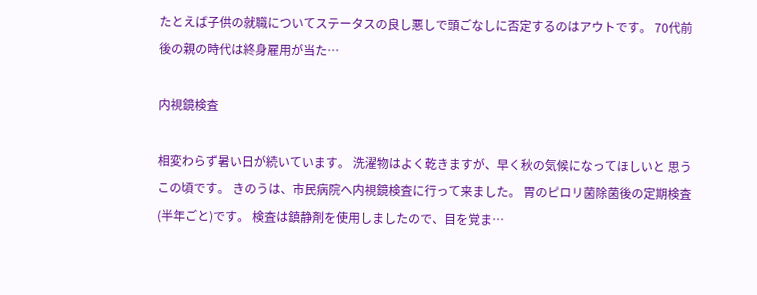たとえば子供の就職についてステータスの良し悪しで頭ごなしに否定するのはアウトです。 70代前後の親の時代は終身雇用が当た…

内視鏡検査

相変わらず暑い日が続いています。 洗濯物はよく乾きますが、早く秋の気候になってほしいと 思うこの頃です。 きのうは、市民病院へ内視鏡検査に行って来ました。 胃のピロリ菌除菌後の定期検査(半年ごと)です。 検査は鎮静剤を使用しましたので、目を覚ま…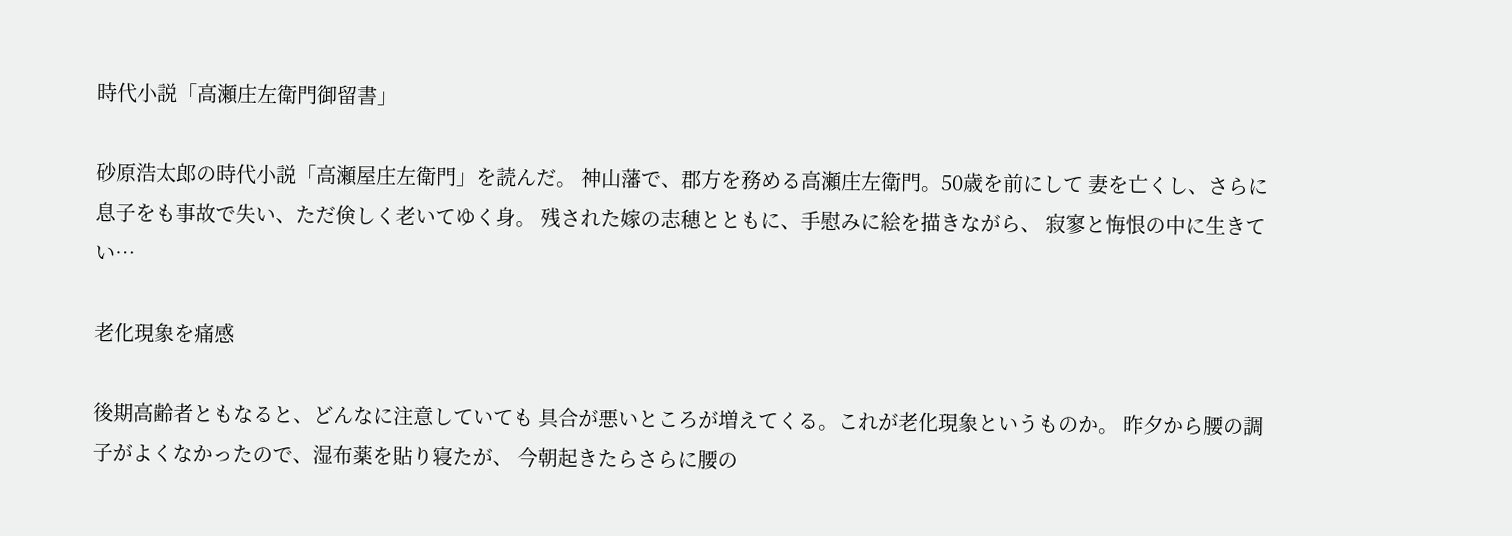時代小説「高瀬庄左衛門御留書」

砂原浩太郎の時代小説「高瀬屋庄左衛門」を読んだ。 神山藩で、郡方を務める高瀬庄左衛門。50歳を前にして 妻を亡くし、さらに息子をも事故で失い、ただ倹しく老いてゆく身。 残された嫁の志穂とともに、手慰みに絵を描きながら、 寂寥と悔恨の中に生きてい…

老化現象を痛感

後期高齢者ともなると、どんなに注意していても 具合が悪いところが増えてくる。これが老化現象というものか。 昨夕から腰の調子がよくなかったので、湿布薬を貼り寝たが、 今朝起きたらさらに腰の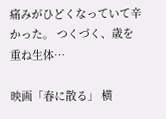痛みがひどくなっていて辛かった。 つくづく、歳を重ね生体…

映画「春に散る」 横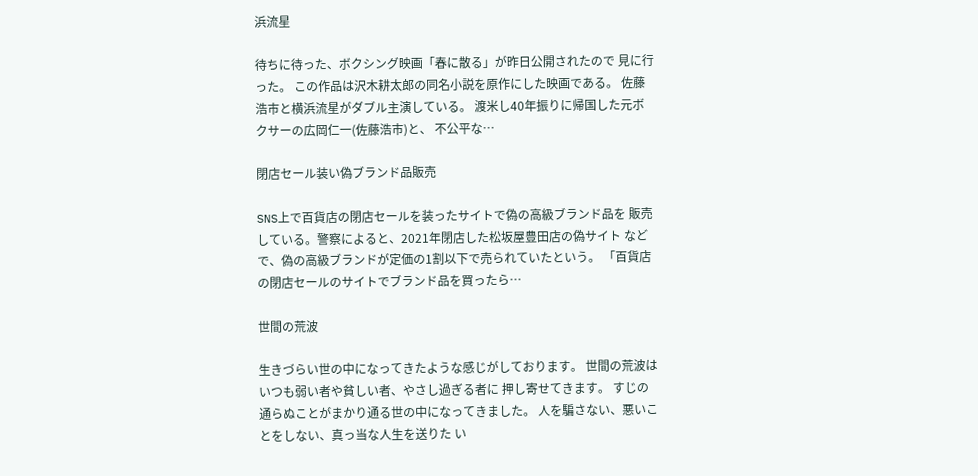浜流星

待ちに待った、ボクシング映画「春に散る」が昨日公開されたので 見に行った。 この作品は沢木耕太郎の同名小説を原作にした映画である。 佐藤浩市と横浜流星がダブル主演している。 渡米し40年振りに帰国した元ボクサーの広岡仁一(佐藤浩市)と、 不公平な…

閉店セール装い偽ブランド品販売

SNS上で百貨店の閉店セールを装ったサイトで偽の高級ブランド品を 販売している。警察によると、2021年閉店した松坂屋豊田店の偽サイト などで、偽の高級ブランドが定価の1割以下で売られていたという。 「百貨店の閉店セールのサイトでブランド品を買ったら…

世間の荒波

生きづらい世の中になってきたような感じがしております。 世間の荒波はいつも弱い者や貧しい者、やさし過ぎる者に 押し寄せてきます。 すじの通らぬことがまかり通る世の中になってきました。 人を騙さない、悪いことをしない、真っ当な人生を送りた い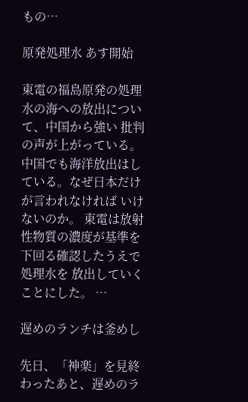もの…

原発処理水 あす開始

東電の福島原発の処理水の海への放出について、中国から強い 批判の声が上がっている。 中国でも海洋放出はしている。なぜ日本だけが言われなければ いけないのか。 東電は放射性物質の濃度が基準を下回る確認したうえで処理水を 放出していくことにした。 …

遅めのランチは釜めし

先日、「神楽」を見終わったあと、遅めのラ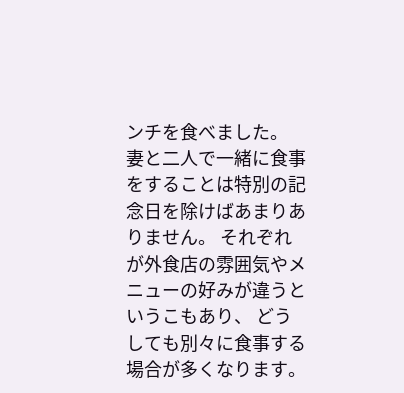ンチを食べました。 妻と二人で一緒に食事をすることは特別の記念日を除けばあまりありません。 それぞれが外食店の雰囲気やメニューの好みが違うというこもあり、 どうしても別々に食事する場合が多くなります。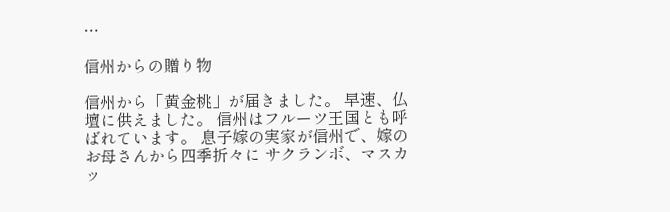…

信州からの贈り物

信州から「黄金桃」が届きました。 早速、仏壇に供えました。 信州はフルーツ王国とも呼ばれています。 息子嫁の実家が信州で、嫁のお母さんから四季折々に サクランボ、マスカッ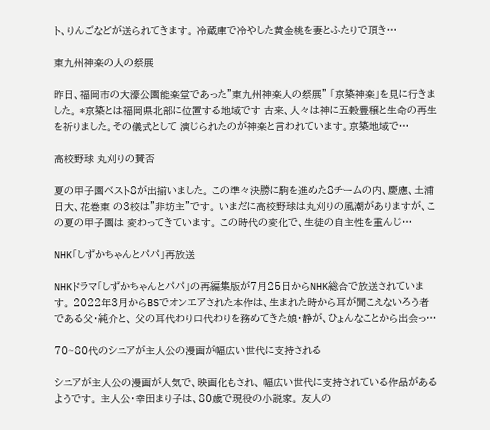ト、りんごなどが送られてきます。 冷蔵庫で冷やした黄金桃を妻とふたりで頂き…

東九州神楽の人の祭展

昨日、福岡市の大濠公園能楽堂であった”東九州神楽人の祭展” 「京築神楽」を見に行きました。 *京築とは福岡県北部に位置する地域です 古来、人々は神に五穀豊穣と生命の再生を祈りました。その儀式として 演じられたのが神楽と言われています。京築地域で…

高校野球 丸刈りの賛否

夏の甲子園ベスト8が出揃いました。 この準々決勝に駒を進めた8チームの内、慶應、土浦日大、花巻東 の3校は”非坊主”です。 いまだに高校野球は丸刈りの風潮がありますが、この夏の甲子園は 変わってきています。 この時代の変化で、生徒の自主性を重んじ…

NHK「しずかちゃんとパパ」再放送

NHKドラマ「しずかちゃんとパパ」の再編集版が7月25日からNHK総合で放送されています。 2022年3月からBSでオンエアされた本作は、生まれた時から耳が聞こえないろう者である父・純介と、 父の耳代わり口代わりを務めてきた娘・静が、ひょんなことから出会っ…

70~80代のシニアが主人公の漫画が幅広い世代に支持される

シニアが主人公の漫画が人気で、映画化もされ、 幅広い世代に支持されている作品があるようです。 主人公・幸田まり子は、80歳で現役の小説家。 友人の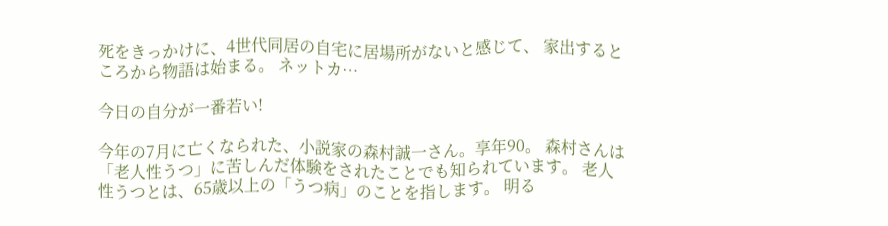死をきっかけに、4世代同居の自宅に居場所がないと感じて、 家出するところから物語は始まる。 ネットカ…

今日の自分が一番若い!

今年の7月に亡くなられた、小説家の森村誠一さん。享年90。 森村さんは「老人性うつ」に苦しんだ体験をされたことでも知られています。 老人性うつとは、65歳以上の「うつ病」のことを指します。 明る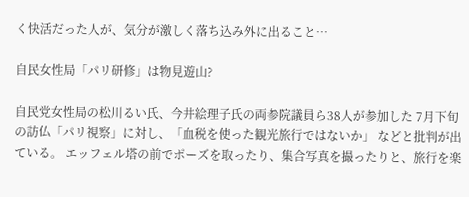く快活だった人が、気分が激しく落ち込み外に出ること…

自民女性局「パリ研修」は物見遊山?

自民党女性局の松川るい氏、今井絵理子氏の両参院議員ら38人が参加した 7月下旬の訪仏「パリ視察」に対し、「血税を使った観光旅行ではないか」 などと批判が出ている。 エッフェル塔の前でポーズを取ったり、集合写真を撮ったりと、旅行を楽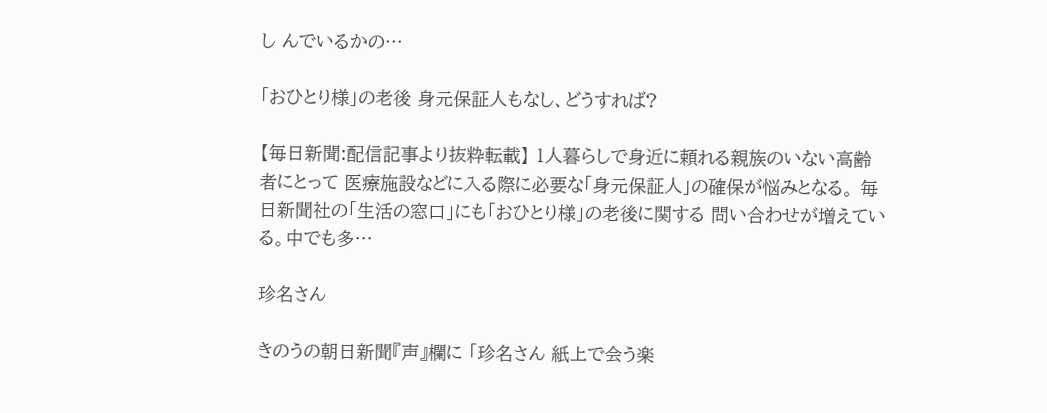し んでいるかの…

「おひとり様」の老後 身元保証人もなし、どうすれば?

【毎日新聞:配信記事より抜粋転載】 1人暮らしで身近に頼れる親族のいない高齢者にとって 医療施設などに入る際に必要な「身元保証人」の確保が悩みとなる。 毎日新聞社の「生活の窓口」にも「おひとり様」の老後に関する 問い合わせが増えている。中でも多…

珍名さん

きのうの朝日新聞『声』欄に 「珍名さん 紙上で会う楽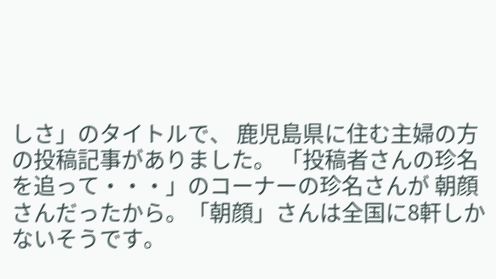しさ」のタイトルで、 鹿児島県に住む主婦の方の投稿記事がありました。 「投稿者さんの珍名を追って・・・」のコーナーの珍名さんが 朝顔さんだったから。「朝顔」さんは全国に8軒しかないそうです。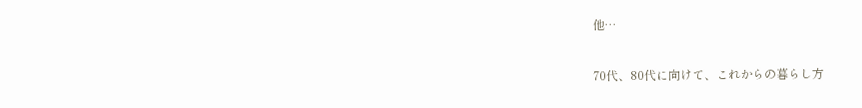他…

70代、80代に向けて、これからの暮らし方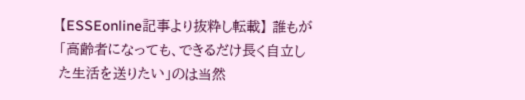【ESSEonline記事より抜粋し転載】 誰もが「高齢者になっても、できるだけ長く自立した生活を送りたい」のは当然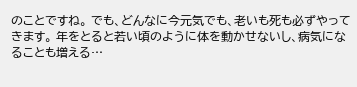のことですね。 でも、どんなに今元気でも、老いも死も必ずやってきます。 年をとると若い頃のように体を動かせないし、病気になることも増える…